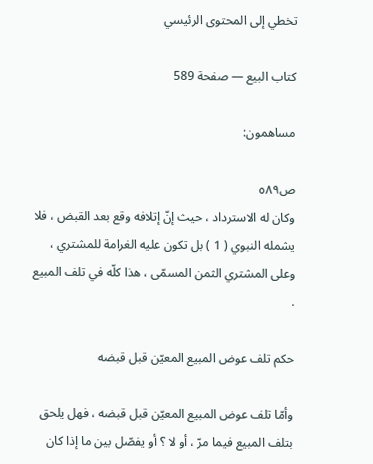تخطي إلى المحتوى الرئيسي

كتاب البيع — صفحة 589

مساهمون:

ص٥٨٩
وكان له الاسترداد ، حيث إنّ إتلافه وقع بعد القبض ، فلا يشمله النبوي ( 1 ) بل تكون عليه الغرامة للمشتري ، وعلى المشتري الثمن المسمّى ، هذا كلّه في تلف المبيع .

حكم تلف عوض المبيع المعيّن قبل قبضه

وأمّا تلف عوض المبيع المعيّن قبل قبضه ، فهل يلحق بتلف المبيع فيما مرّ ، أو لا ؟ أو يفصّل بين ما إذا كان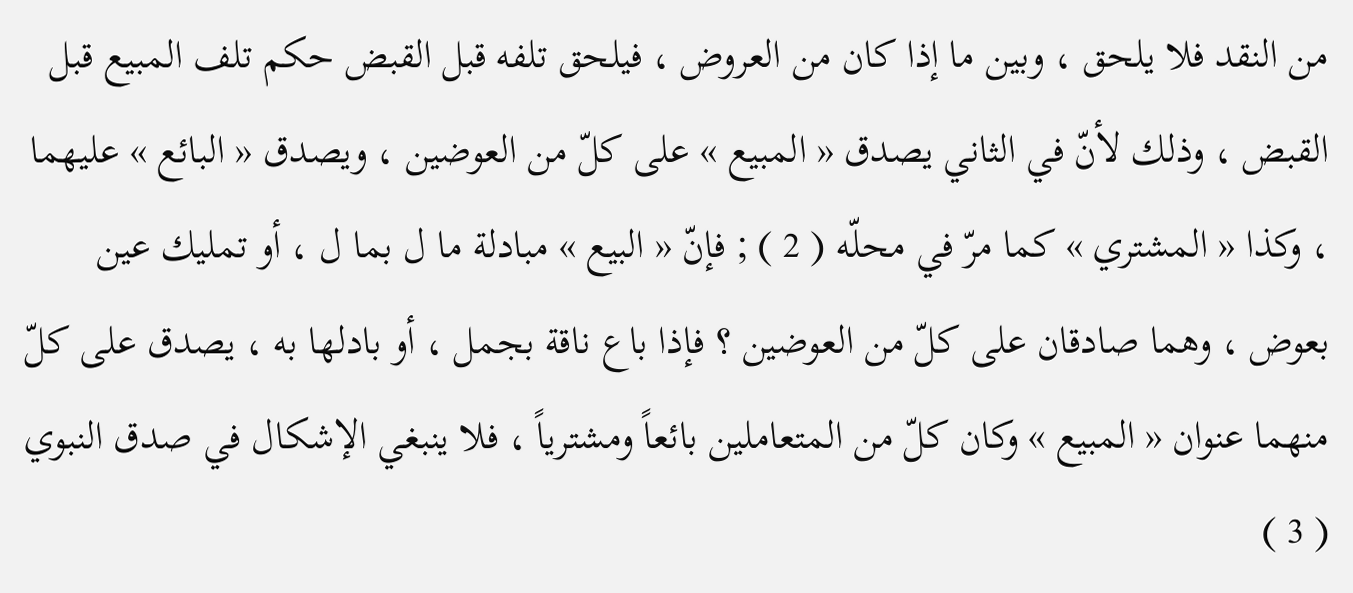من النقد فلا يلحق ، وبين ما إذا كان من العروض ، فيلحق تلفه قبل القبض حكم تلف المبيع قبل القبض ، وذلك لأنّ في الثاني يصدق « المبيع » على كلّ من العوضين ، ويصدق « البائع » عليهما ، وكذا « المشتري » كما مرّ في محلّه ( 2 ) ; فإنّ « البيع » مبادلة ما ل بما ل ، أو تمليك عين بعوض ، وهما صادقان على كلّ من العوضين ؟ فإذا باع ناقة بجمل ، أو بادلها به ، يصدق على كلّ منهما عنوان « المبيع » وكان كلّ من المتعاملين بائعاً ومشترياً ، فلا ينبغي الإشكال في صدق النبوي ( 3 )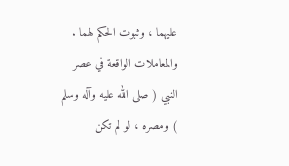عليهما ، وثبوت الحكم لهما . والمعاملات الواقعة في عصر النبي ( صلى الله عليه وآله وسلم ) ومصره ، لو لم تكن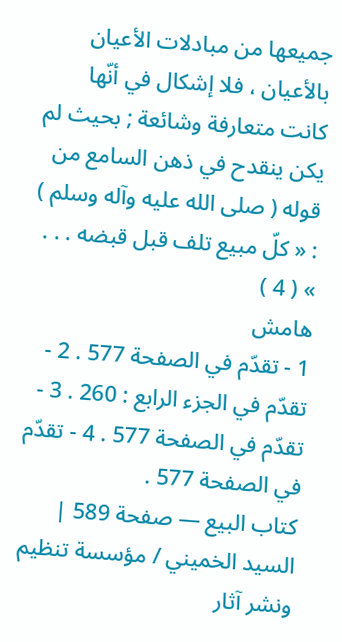جميعها من مبادلات الأعيان بالأعيان ، فلا إشكال في أنّها كانت متعارفة وشائعة ; بحيث لم يكن ينقدح في ذهن السامع من قوله ( صلى الله عليه وآله وسلم ) : « كلّ مبيع تلف قبل قبضه . . . » ( 4 )
هامش
1 - تقدّم في الصفحة 577 . 2 - تقدّم في الجزء الرابع : 260 . 3 - تقدّم في الصفحة 577 . 4 - تقدّم في الصفحة 577 .
كتاب البيع — صفحة 589 | السيد الخميني / مؤسسة تنظيم ونشر آثار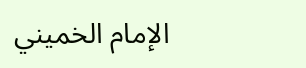الإمام الخميني